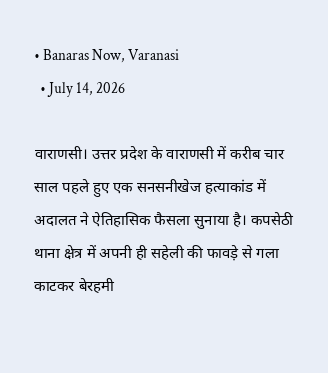• Banaras Now, Varanasi
  • July 14, 2026

वाराणसी। उत्तर प्रदेश के वाराणसी में करीब चार साल पहले हुए एक सनसनीखेज हत्याकांड में अदालत ने ऐतिहासिक फैसला सुनाया है। कपसेठी थाना क्षेत्र में अपनी ही सहेली की फावड़े से गला काटकर बेरहमी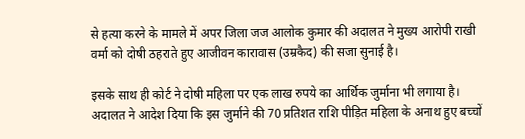से हत्या करने के मामले में अपर जिला जज आलोक कुमार की अदालत ने मुख्य आरोपी राखी वर्मा को दोषी ठहराते हुए आजीवन कारावास (उम्रकैद) की सजा सुनाई है।

इसके साथ ही कोर्ट ने दोषी महिला पर एक लाख रुपये का आर्थिक जुर्माना भी लगाया है। अदालत ने आदेश दिया कि इस जुर्माने की 70 प्रतिशत राशि पीड़ित महिला के अनाथ हुए बच्चों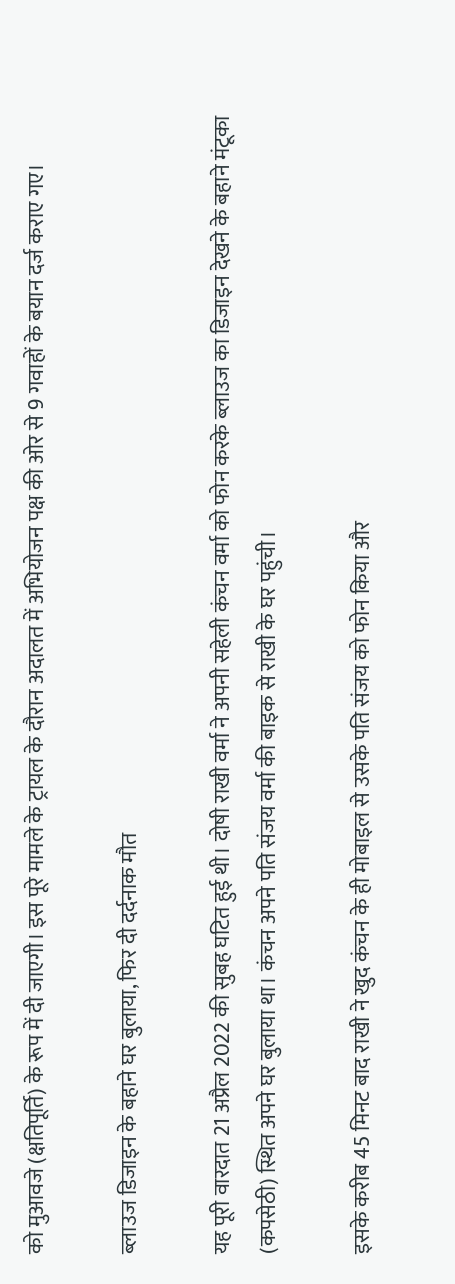को मुआवजे (क्षतिपूर्ति) के रूप में दी जाएगी। इस पूरे मामले के ट्रायल के दौरान अदालत में अभियोजन पक्ष की ओर से 9 गवाहों के बयान दर्ज कराए गए।

ब्लाउज डिजाइन के बहाने घर बुलाया, फिर दी दर्दनाक मौत

यह पूरी वारदात 21 अप्रैल 2022 की सुबह घटित हुई थी। दोषी राखी वर्मा ने अपनी सहेली कंचन वर्मा को फोन करके ब्लाउज का डिजाइन देखने के बहाने मंटूका (कपसेठी) स्थित अपने घर बुलाया था। कंचन अपने पति संजय वर्मा की बाइक से राखी के घर पहुंची।

इसके करीब 45 मिनट बाद राखी ने खुद कंचन के ही मोबाइल से उसके पति संजय को फोन किया और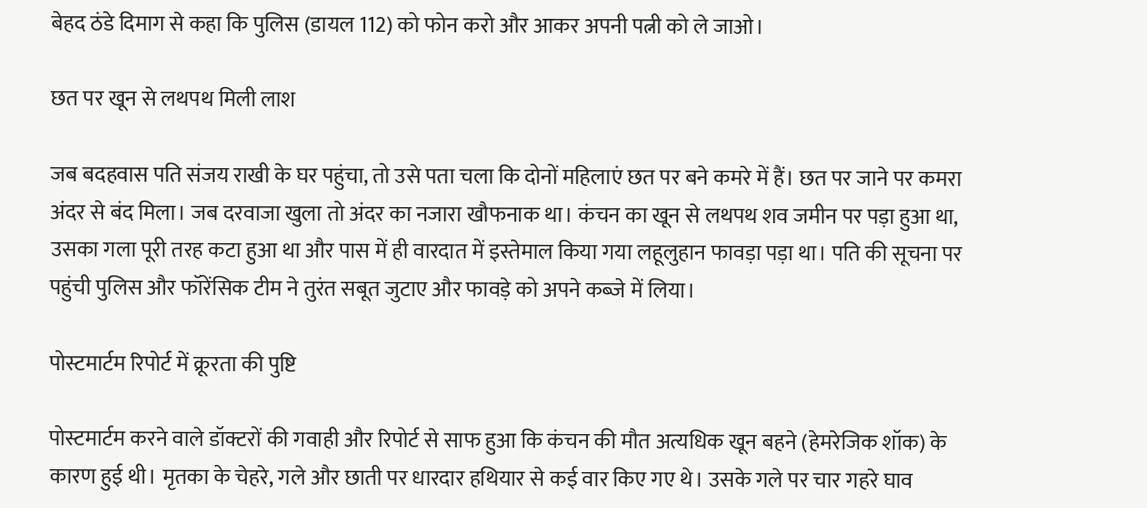बेहद ठंडे दिमाग से कहा कि पुलिस (डायल 112) को फोन करो और आकर अपनी पत्नी को ले जाओ।

छत पर खून से लथपथ मिली लाश

जब बदहवास पति संजय राखी के घर पहुंचा, तो उसे पता चला कि दोनों महिलाएं छत पर बने कमरे में हैं। छत पर जाने पर कमरा अंदर से बंद मिला। जब दरवाजा खुला तो अंदर का नजारा खौफनाक था। कंचन का खून से लथपथ शव जमीन पर पड़ा हुआ था, उसका गला पूरी तरह कटा हुआ था और पास में ही वारदात में इस्तेमाल किया गया लहूलुहान फावड़ा पड़ा था। पति की सूचना पर पहुंची पुलिस और फॉरेंसिक टीम ने तुरंत सबूत जुटाए और फावड़े को अपने कब्जे में लिया।

पोस्टमार्टम रिपोर्ट में क्रूरता की पुष्टि

पोस्टमार्टम करने वाले डॉक्टरों की गवाही और रिपोर्ट से साफ हुआ कि कंचन की मौत अत्यधिक खून बहने (हेमरेजिक शॉक) के कारण हुई थी। मृतका के चेहरे, गले और छाती पर धारदार हथियार से कई वार किए गए थे। उसके गले पर चार गहरे घाव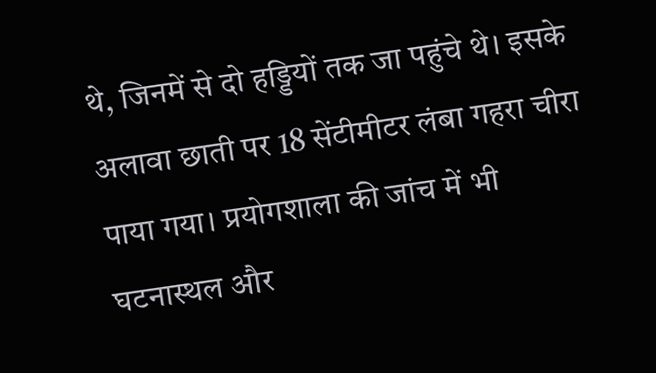थे, जिनमें से दो हड्डियों तक जा पहुंचे थे। इसके अलावा छाती पर 18 सेंटीमीटर लंबा गहरा चीरा पाया गया। प्रयोगशाला की जांच में भी घटनास्थल और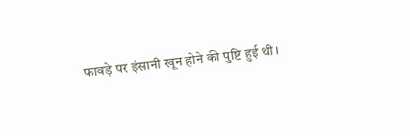फावड़े पर इंसानी खून होने की पुष्टि हुई थी।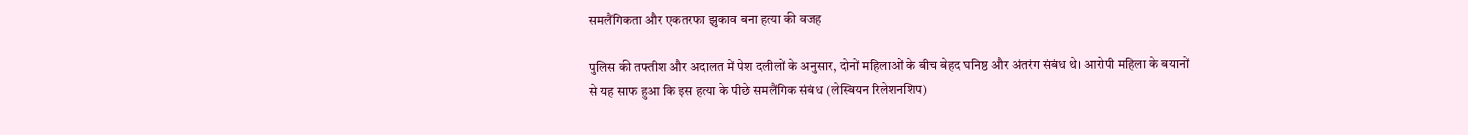समलैंगिकता और एकतरफा झुकाव बना हत्या की वजह

पुलिस की तफ्तीश और अदालत में पेश दलीलों के अनुसार, दोनों महिलाओं के बीच बेहद घनिष्ठ और अंतरंग संबंध थे। आरोपी महिला के बयानों से यह साफ हुआ कि इस हत्या के पीछे समलैंगिक संबंध (लेस्बियन रिलेशनशिप)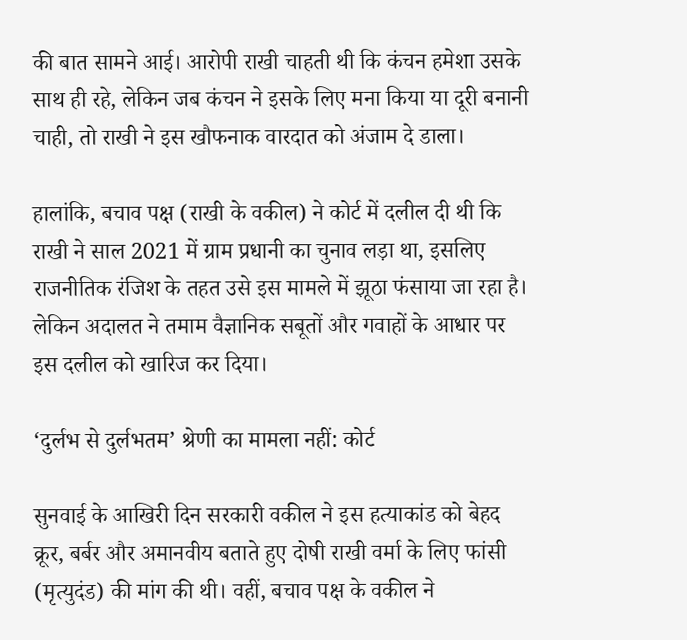की बात सामने आई। आरोपी राखी चाहती थी कि कंचन हमेशा उसके साथ ही रहे, लेकिन जब कंचन ने इसके लिए मना किया या दूरी बनानी चाही, तो राखी ने इस खौफनाक वारदात को अंजाम दे डाला।

हालांकि, बचाव पक्ष (राखी के वकील) ने कोर्ट में दलील दी थी कि राखी ने साल 2021 में ग्राम प्रधानी का चुनाव लड़ा था, इसलिए राजनीतिक रंजिश के तहत उसे इस मामले में झूठा फंसाया जा रहा है। लेकिन अदालत ने तमाम वैज्ञानिक सबूतों और गवाहों के आधार पर इस दलील को खारिज कर दिया।

‘दुर्लभ से दुर्लभतम’ श्रेणी का मामला नहीं: कोर्ट

सुनवाई के आखिरी दिन सरकारी वकील ने इस हत्याकांड को बेहद क्रूर, बर्बर और अमानवीय बताते हुए दोषी राखी वर्मा के लिए फांसी (मृत्युदंड) की मांग की थी। वहीं, बचाव पक्ष के वकील ने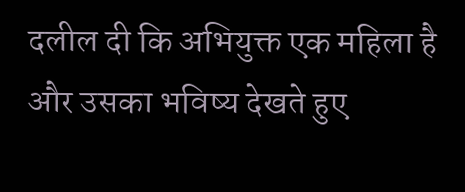दलील दी कि अभियुक्त एक महिला है और उसका भविष्य देखते हुए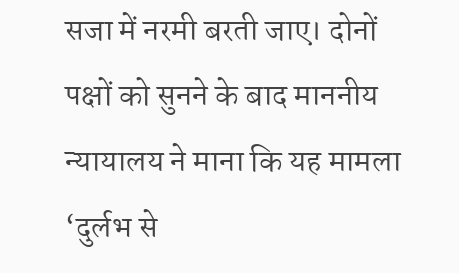सजा में नरमी बरती जाए। दोनों पक्षों को सुनने के बाद माननीय न्यायालय ने माना कि यह मामला ‘दुर्लभ से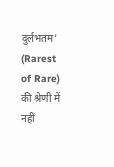दुर्लभतम’ (Rarest of Rare) की श्रेणी में नहीं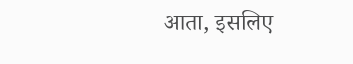आता, इसलिए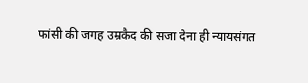फांसी की जगह उम्रकैद की सजा देना ही न्यायसंगत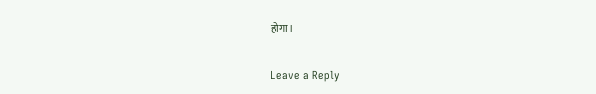होगा।

Leave a Reply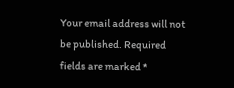Your email address will not be published. Required fields are marked *